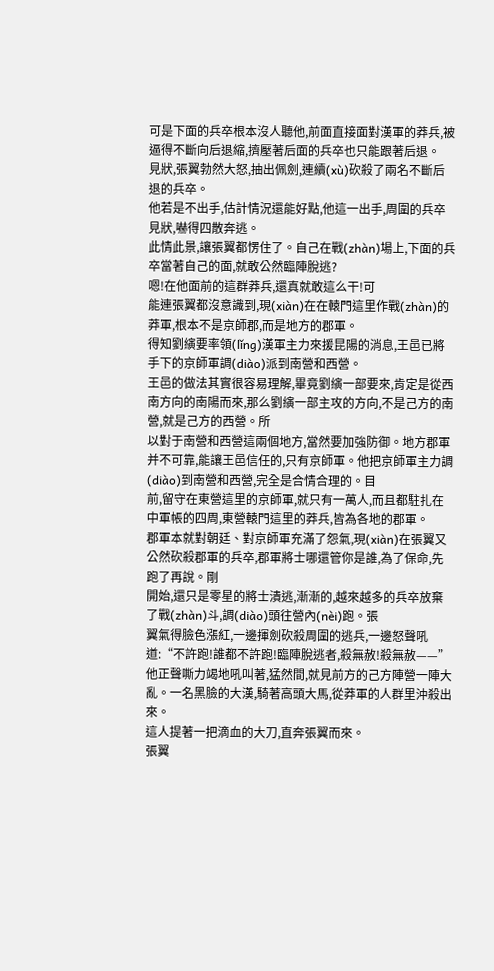可是下面的兵卒根本沒人聽他,前面直接面對漢軍的莽兵,被逼得不斷向后退縮,擠壓著后面的兵卒也只能跟著后退。
見狀,張翼勃然大怒,抽出佩劍,連續(xù)砍殺了兩名不斷后退的兵卒。
他若是不出手,估計情況還能好點,他這一出手,周圍的兵卒見狀,嚇得四散奔逃。
此情此景,讓張翼都愣住了。自己在戰(zhàn)場上,下面的兵卒當著自己的面,就敢公然臨陣脫逃?
嗯!在他面前的這群莽兵,還真就敢這么干!可
能連張翼都沒意識到,現(xiàn)在在轅門這里作戰(zhàn)的莽軍,根本不是京師郡,而是地方的郡軍。
得知劉縯要率領(lǐng)漢軍主力來援昆陽的消息,王邑已將手下的京師軍調(diào)派到南營和西營。
王邑的做法其實很容易理解,畢竟劉縯一部要來,肯定是從西南方向的南陽而來,那么劉縯一部主攻的方向,不是己方的南營,就是己方的西營。所
以對于南營和西營這兩個地方,當然要加強防御。地方郡軍并不可靠,能讓王邑信任的,只有京師軍。他把京師軍主力調(diào)到南營和西營,完全是合情合理的。目
前,留守在東營這里的京師軍,就只有一萬人,而且都駐扎在中軍帳的四周,東營轅門這里的莽兵,皆為各地的郡軍。
郡軍本就對朝廷、對京師軍充滿了怨氣,現(xiàn)在張翼又公然砍殺郡軍的兵卒,郡軍將士哪還管你是誰,為了保命,先跑了再說。剛
開始,還只是零星的將士潰逃,漸漸的,越來越多的兵卒放棄了戰(zhàn)斗,調(diào)頭往營內(nèi)跑。張
翼氣得臉色漲紅,一邊揮劍砍殺周圍的逃兵,一邊怒聲吼道:“不許跑!誰都不許跑!臨陣脫逃者,殺無赦!殺無赦——”
他正聲嘶力竭地吼叫著,猛然間,就見前方的己方陣營一陣大亂。一名黑臉的大漢,騎著高頭大馬,從莽軍的人群里沖殺出來。
這人提著一把滴血的大刀,直奔張翼而來。
張翼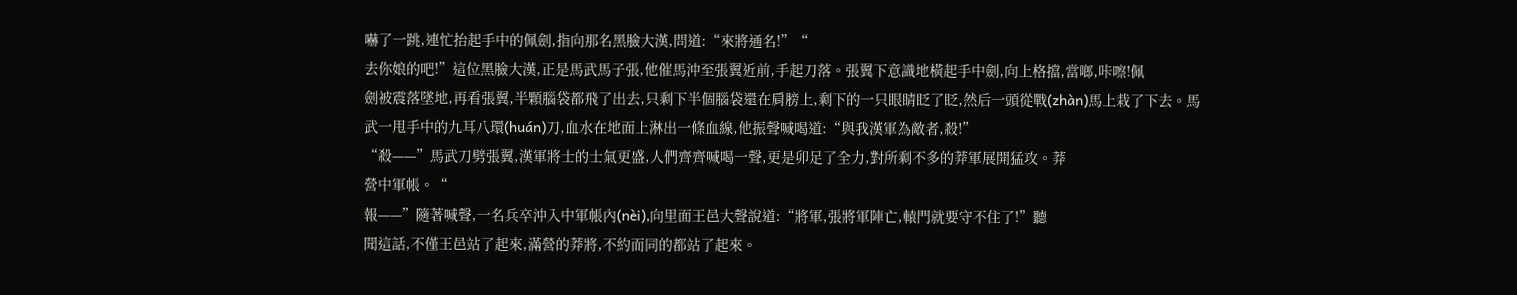嚇了一跳,連忙抬起手中的佩劍,指向那名黑臉大漢,問道:“來將通名!”“
去你娘的吧!”這位黑臉大漢,正是馬武馬子張,他催馬沖至張翼近前,手起刀落。張翼下意識地橫起手中劍,向上格擋,當啷,咔嚓!佩
劍被震落墜地,再看張翼,半顆腦袋都飛了出去,只剩下半個腦袋還在肩膀上,剩下的一只眼睛眨了眨,然后一頭從戰(zhàn)馬上栽了下去。馬
武一甩手中的九耳八環(huán)刀,血水在地面上淋出一條血線,他振聲喊喝道:“與我漢軍為敵者,殺!”
“殺——”馬武刀劈張翼,漢軍將士的士氣更盛,人們齊齊喊喝一聲,更是卯足了全力,對所剩不多的莽軍展開猛攻。莽
營中軍帳。“
報——”隨著喊聲,一名兵卒沖入中軍帳內(nèi),向里面王邑大聲說道:“將軍,張將軍陣亡,轅門就要守不住了!”聽
聞這話,不僅王邑站了起來,滿營的莽將,不約而同的都站了起來。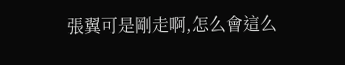張翼可是剛走啊,怎么會這么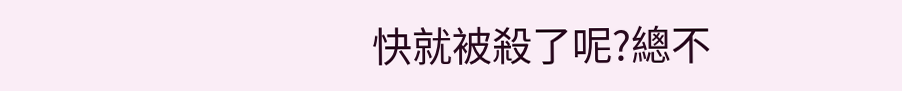快就被殺了呢?總不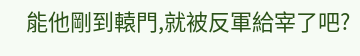能他剛到轅門,就被反軍給宰了吧?